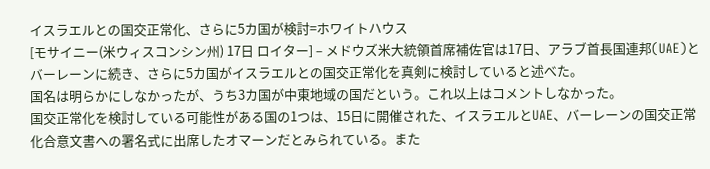イスラエルとの国交正常化、さらに5カ国が検討=ホワイトハウス
[モサイニー(米ウィスコンシン州) 17日 ロイター] – メドウズ米大統領首席補佐官は17日、アラブ首長国連邦(UAE)とバーレーンに続き、さらに5カ国がイスラエルとの国交正常化を真剣に検討していると述べた。
国名は明らかにしなかったが、うち3カ国が中東地域の国だという。これ以上はコメントしなかった。
国交正常化を検討している可能性がある国の1つは、15日に開催された、イスラエルとUAE、バーレーンの国交正常化合意文書への署名式に出席したオマーンだとみられている。また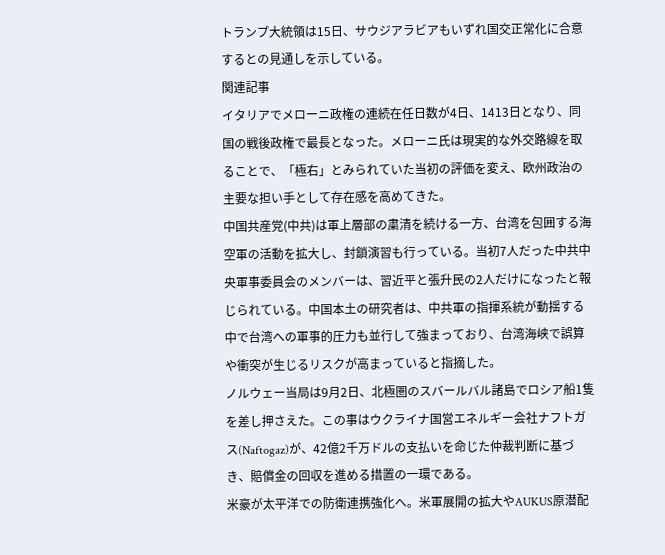トランプ大統領は15日、サウジアラビアもいずれ国交正常化に合意するとの見通しを示している。
関連記事
イタリアでメローニ政権の連続在任日数が4日、1413日となり、同国の戦後政権で最長となった。メローニ氏は現実的な外交路線を取ることで、「極右」とみられていた当初の評価を変え、欧州政治の主要な担い手として存在感を高めてきた。
中国共産党(中共)は軍上層部の粛清を続ける一方、台湾を包囲する海空軍の活動を拡大し、封鎖演習も行っている。当初7人だった中共中央軍事委員会のメンバーは、習近平と張升民の2人だけになったと報じられている。中国本土の研究者は、中共軍の指揮系統が動揺する中で台湾への軍事的圧力も並行して強まっており、台湾海峡で誤算や衝突が生じるリスクが高まっていると指摘した。
ノルウェー当局は9月2日、北極圏のスバールバル諸島でロシア船1隻を差し押さえた。この事はウクライナ国営エネルギー会社ナフトガス(Naftogaz)が、42億2千万ドルの支払いを命じた仲裁判断に基づき、賠償金の回収を進める措置の一環である。
米豪が太平洋での防衛連携強化へ。米軍展開の拡大やAUKUS原潜配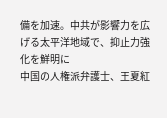備を加速。中共が影響力を広げる太平洋地域で、抑止力強化を鮮明に
中国の人権派弁護士、王夏紅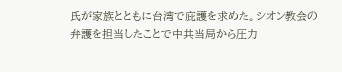氏が家族とともに台湾で庇護を求めた。シオン教会の弁護を担当したことで中共当局から圧力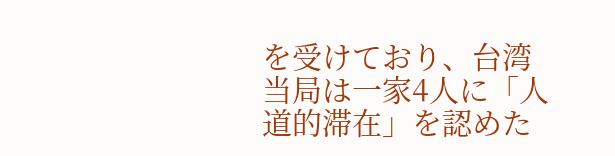を受けており、台湾当局は一家4人に「人道的滞在」を認めた